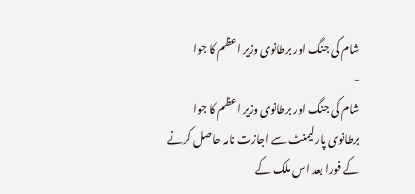شام کی جنگ اور برطانوی وزیر اعظم کا جوا
-
شام کی جنگ اور برطانوی وزیر اعظم کا جوا
برطانوی پارلیمنٹ سے اجازت نامہ حاصل کرنے کے فورا بعد اس ملک کے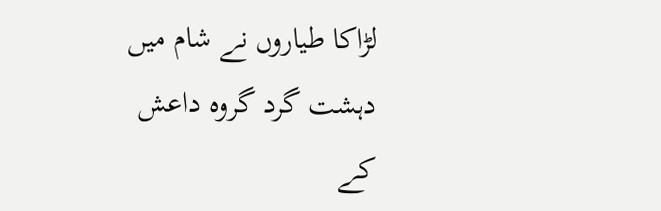لڑاکا طیاروں نے شام میں دہشت گرد گروہ داعش کے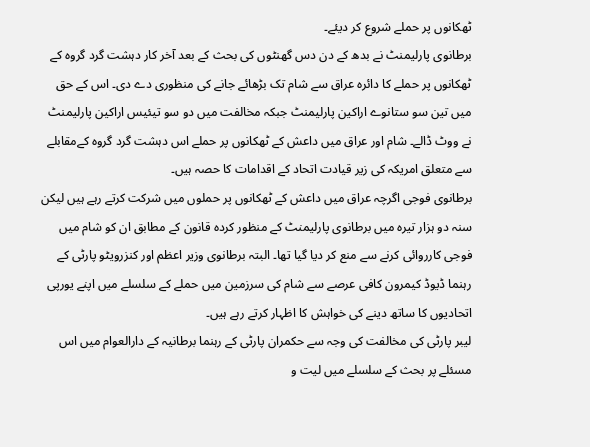ٹھکانوں پر حملے شروع کر دیئے۔
برطانوی پارلیمنٹ نے بدھ کے دن دس گھنٹوں کی بحث کے بعد آخر کار دہشت گرد گروہ کے ٹھکانوں پر حملے کا دائرہ عراق سے شام تک بڑھائے جانے کی منظوری دے دی۔ اس کے حق میں تین سو ستانوے اراکین پارلیمنٹ جبکہ مخالفت میں دو سو تیئیس اراکین پارلیمنٹ نے ووٹ ڈالے۔ شام اور عراق میں داعش کے ٹھکانوں پر حملے اس دہشت گرد گروہ کےمقابلے سے متعلق امریکہ کی زیر قیادت اتحاد کے اقدامات کا حصہ ہیں۔
برطانوی فوجی اگرچہ عراق میں داعش کے ٹھکانوں پر حملوں میں شرکت کرتے رہے ہیں لیکن سنہ دو ہزار تیرہ میں برطانوی پارلیمنٹ کے منظور کردہ قانون کے مطابق ان کو شام میں فوجی کارروائی کرنے سے منع کر دیا گیا تھا۔ البتہ برطانوی وزیر اعظم اور کنزرویٹو پارٹی کے رہنما ڈیوڈ کیمرون کافی عرصے سے شام کی سرزمین میں حملے کے سلسلے میں اپنے یورپی اتحادیوں کا ساتھ دینے کی خواہش کا اظہار کرتے رہے ہیں۔
لیبر پارٹی کی مخالفت کی وجہ سے حکمران پارٹی کے رہنما برطانیہ کے دارالعوام میں اس مسئلے پر بحث کے سلسلے میں لیت و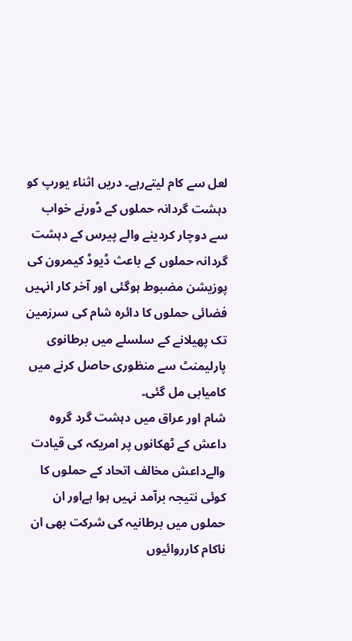لعل سے کام لیتےرہے۔ دریں اثناء یورپ کو دہشت گردانہ حملوں کے ڈورنے خواب سے دوچار کردینے والے پیرس کے دہشت گردانہ حملوں کے باعث ڈیوڈ کیمرون کی پوزیشن مضبوط ہوگئی اور آخر کار انہیں فضائی حملوں کا دائرہ شام کی سرزمین تک پھیلانے کے سلسلے میں برطانوی پارلیمنٹ سے منظوری حاصل کرنے میں کامیابی مل گئی۔
شام اور عراق میں دہشت گرد گروہ داعش کے ٹھکانوں پر امریکہ کی قیادت والےداعش مخالف اتحاد کے حملوں کا کوئی نتیجہ برآمد نہیں ہوا ہےاور ان حملوں میں برطانیہ کی شرکت بھی ان ناکام کارروائیوں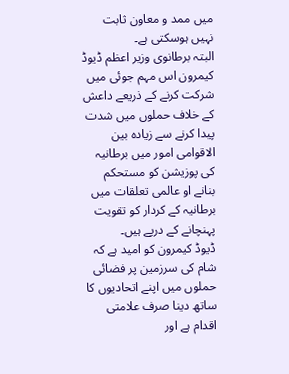میں ممد و معاون ثابت نہیں ہوسکتی ہے۔
البتہ برطانوی وزیر اعظم ڈیوڈ کیمرون اس مہم جوئی میں شرکت کرنے کے ذریعے داعش کے خلاف حملوں میں شدت پیدا کرنے سے زیادہ بین الاقوامی امور میں برطانیہ کی پوزیشن کو مستحکم بنانے او عالمی تعلقات میں برطانیہ کے کردار کو تقویت پہنچانے کے درپے ہیں۔
ڈیوڈ کیمرون کو امید ہے کہ شام کی سرزمین پر فضائی حملوں میں اپنے اتحادیوں کا ساتھ دینا صرف علامتی اقدام ہے اور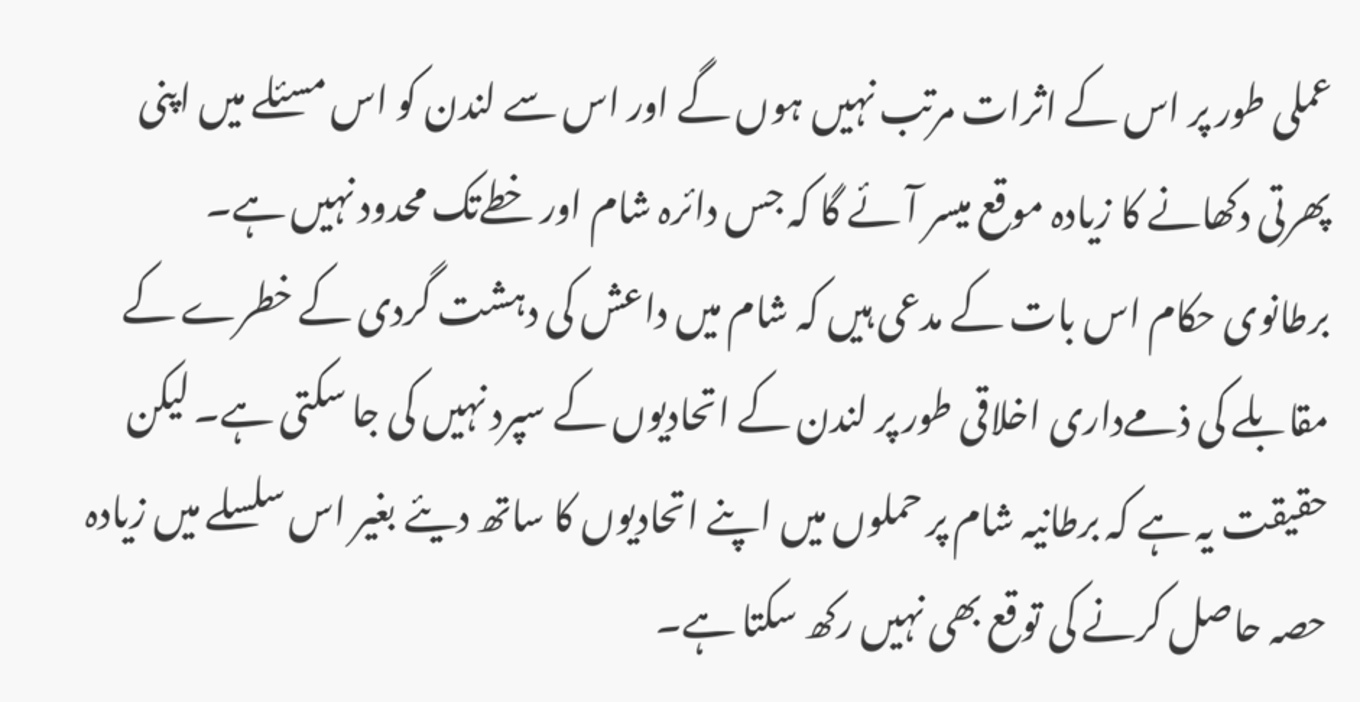عملی طور پر اس کے اثرات مرتب نہیں ہوں گے اور اس سے لندن کو اس مسئلے میں اپنی پھرتی دکھانے کا زیادہ موقع میسر آئے گا کہ جس دائرہ شام اور خطےتک محدود نہیں ہے۔
برطانوی حکام اس بات کے مدعی ہیں کہ شام میں داعش کی دہشت گردی کے خطرے کے مقابلے کی ذمےداری اخلاقی طور پر لندن کے اتحادیوں کے سپرد نہیں کی جا سکتی ہے۔ لیکن حقیقت یہ ہے کہ برطانیہ شام پر حملوں میں اپنے اتحادیوں کا ساتھ دیئے بغیر اس سلسلے میں زیادہ حصہ حاصل کرنے کی توقع بھی نہیں رکھ سکتا ہے۔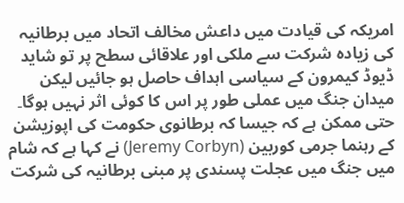امریکہ کی قیادت میں داعش مخالف اتحاد میں برطانیہ کی زیادہ شرکت سے ملکی اور علاقائی سطح پر تو شاید ڈیوڈ کیمرون کے سیاسی اہداف حاصل ہو جائیں لیکن میدان جنگ میں عملی طور پر اس کا کوئی اثر نہیں ہوگا۔ حتی ممکن ہے کہ جیسا کہ برطانوی حکومت کی اپوزیشن کے رہنما جرمی کوربین (Jeremy Corbyn) نے کہا ہے کہ شام میں جنگ میں عجلت پسندی پر مبنی برطانیہ کی شرکت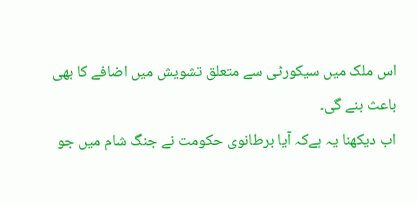اس ملک میں سیکورٹی سے متعلق تشویش میں اضافے کا بھی باعث بنے گی۔
اب دیکھنا یہ ہےکہ آیا برطانوی حکومت نے جنگ شام میں جو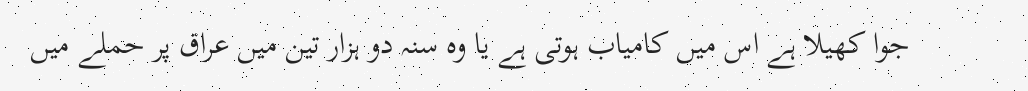جوا کھیلا ہے اس میں کامیاب ہوتی ہے یا وہ سنہ دو ہزار تین میں عراق پر حملے میں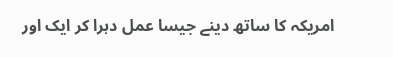امریکہ کا ساتھ دینے جیسا عمل دہرا کر ایک اور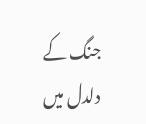جنگ کے دلدل میں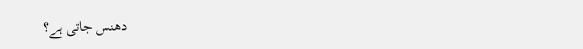دھنس جاتی ہے؟